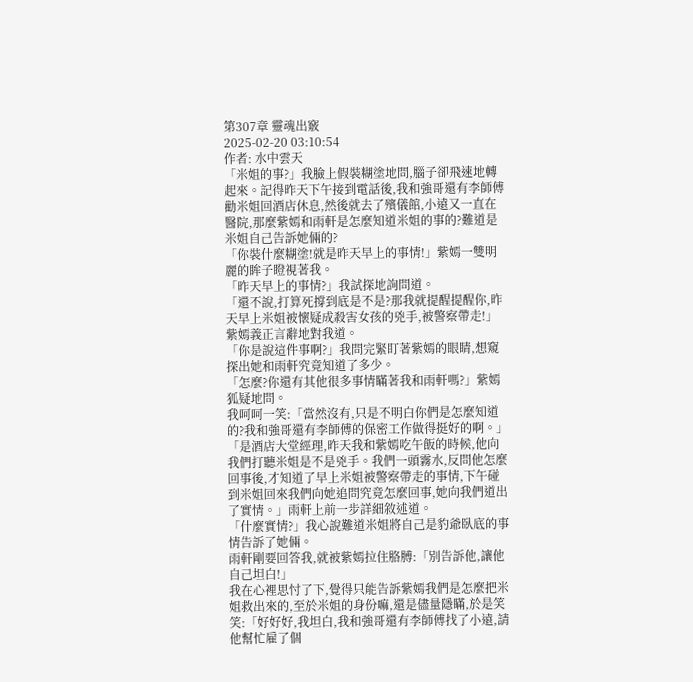第307章 靈魂出竅
2025-02-20 03:10:54
作者: 水中雲天
「米姐的事?」我臉上假裝糊塗地問,腦子卻飛速地轉起來。記得昨天下午接到電話後,我和強哥還有李師傅勸米姐回酒店休息,然後就去了殯儀館,小遠又一直在醫院,那麼紫嫣和雨軒是怎麼知道米姐的事的?難道是米姐自己告訴她倆的?
「你裝什麼糊塗!就是昨天早上的事情!」紫嫣一雙明麗的眸子瞪視著我。
「昨天早上的事情?」我試探地詢問道。
「還不說,打算死撐到底是不是?那我就提醒提醒你,昨天早上米姐被懷疑成殺害女孩的兇手,被警察帶走!」紫嫣義正言辭地對我道。
「你是說這件事啊?」我問完緊盯著紫嫣的眼睛,想窺探出她和雨軒究竟知道了多少。
「怎麼?你還有其他很多事情瞞著我和雨軒嗎?」紫嫣狐疑地問。
我呵呵一笑:「當然沒有,只是不明白你們是怎麼知道的?我和強哥還有李師傅的保密工作做得挺好的啊。」
「是酒店大堂經理,昨天我和紫嫣吃午飯的時候,他向我們打聽米姐是不是兇手。我們一頭霧水,反問他怎麼回事後,才知道了早上米姐被警察帶走的事情,下午碰到米姐回來我們向她追問究竟怎麼回事,她向我們道出了實情。」雨軒上前一步詳細敘述道。
「什麼實情?」我心說難道米姐將自己是豹爺臥底的事情告訴了她倆。
雨軒剛要回答我,就被紫嫣拉住胳膊:「別告訴他,讓他自己坦白!」
我在心裡思忖了下,覺得只能告訴紫嫣我們是怎麼把米姐救出來的,至於米姐的身份嘛,還是儘量隱瞞,於是笑笑:「好好好,我坦白,我和強哥還有李師傅找了小遠,請他幫忙雇了個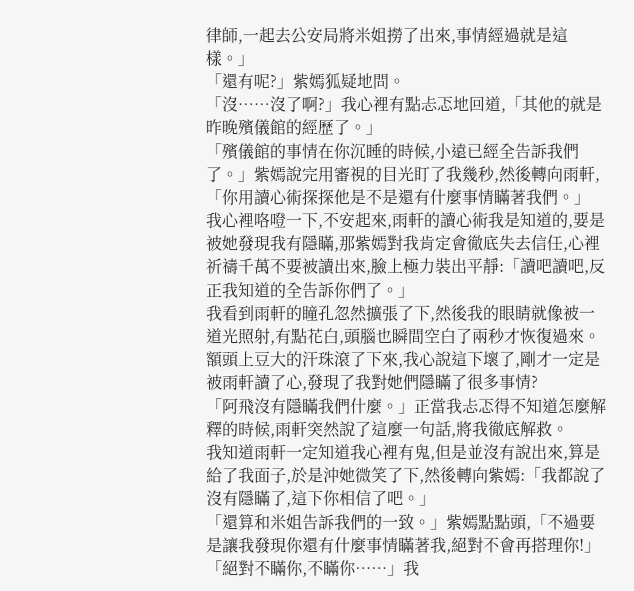律師,一起去公安局將米姐撈了出來,事情經過就是這樣。」
「還有呢?」紫嫣狐疑地問。
「沒……沒了啊?」我心裡有點忐忑地回道,「其他的就是昨晚殯儀館的經歷了。」
「殯儀館的事情在你沉睡的時候,小遠已經全告訴我們了。」紫嫣說完用審視的目光盯了我幾秒,然後轉向雨軒,「你用讀心術探探他是不是還有什麼事情瞞著我們。」
我心裡咯噔一下,不安起來,雨軒的讀心術我是知道的,要是被她發現我有隱瞞,那紫嫣對我肯定會徹底失去信任,心裡祈禱千萬不要被讀出來,臉上極力裝出平靜:「讀吧讀吧,反正我知道的全告訴你們了。」
我看到雨軒的瞳孔忽然擴張了下,然後我的眼睛就像被一道光照射,有點花白,頭腦也瞬間空白了兩秒才恢復過來。額頭上豆大的汗珠滾了下來,我心說這下壞了,剛才一定是被雨軒讀了心,發現了我對她們隱瞞了很多事情?
「阿飛沒有隱瞞我們什麼。」正當我忐忑得不知道怎麼解釋的時候,雨軒突然說了這麼一句話,將我徹底解救。
我知道雨軒一定知道我心裡有鬼,但是並沒有說出來,算是給了我面子,於是沖她微笑了下,然後轉向紫嫣:「我都說了沒有隱瞞了,這下你相信了吧。」
「還算和米姐告訴我們的一致。」紫嫣點點頭,「不過要是讓我發現你還有什麼事情瞞著我,絕對不會再搭理你!」
「絕對不瞞你,不瞞你……」我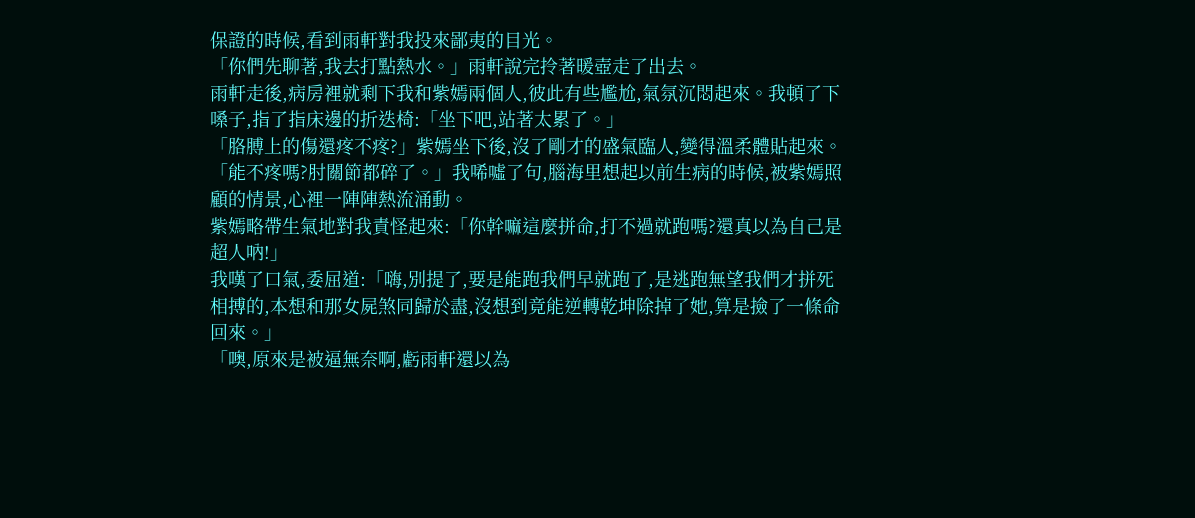保證的時候,看到雨軒對我投來鄙夷的目光。
「你們先聊著,我去打點熱水。」雨軒說完拎著暖壺走了出去。
雨軒走後,病房裡就剩下我和紫嫣兩個人,彼此有些尷尬,氣氛沉悶起來。我頓了下嗓子,指了指床邊的折迭椅:「坐下吧,站著太累了。」
「胳膊上的傷還疼不疼?」紫嫣坐下後,沒了剛才的盛氣臨人,變得溫柔體貼起來。
「能不疼嗎?肘關節都碎了。」我唏噓了句,腦海里想起以前生病的時候,被紫嫣照顧的情景,心裡一陣陣熱流涌動。
紫嫣略帶生氣地對我責怪起來:「你幹嘛這麼拼命,打不過就跑嗎?還真以為自己是超人吶!」
我嘆了口氣,委屈道:「嗨,別提了,要是能跑我們早就跑了,是逃跑無望我們才拼死相搏的,本想和那女屍煞同歸於盡,沒想到竟能逆轉乾坤除掉了她,算是撿了一條命回來。」
「噢,原來是被逼無奈啊,虧雨軒還以為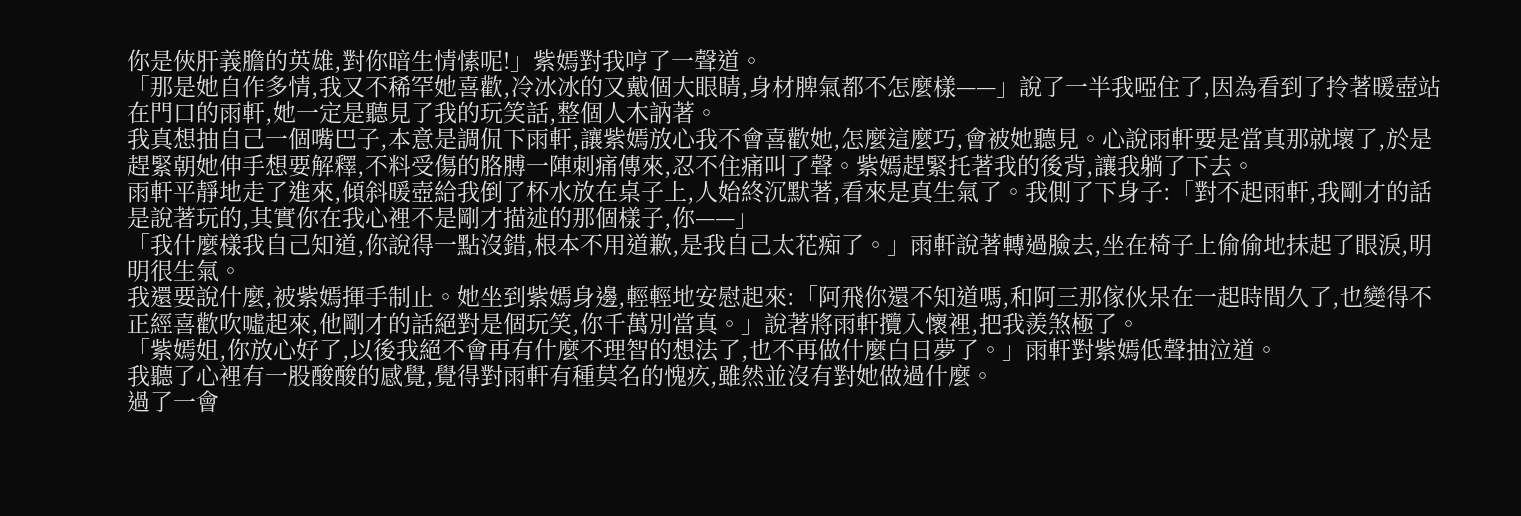你是俠肝義膽的英雄,對你暗生情愫呢!」紫嫣對我哼了一聲道。
「那是她自作多情,我又不稀罕她喜歡,冷冰冰的又戴個大眼睛,身材脾氣都不怎麼樣——」說了一半我啞住了,因為看到了拎著暖壺站在門口的雨軒,她一定是聽見了我的玩笑話,整個人木訥著。
我真想抽自己一個嘴巴子,本意是調侃下雨軒,讓紫嫣放心我不會喜歡她,怎麼這麼巧,會被她聽見。心說雨軒要是當真那就壞了,於是趕緊朝她伸手想要解釋,不料受傷的胳膊一陣刺痛傳來,忍不住痛叫了聲。紫嫣趕緊托著我的後背,讓我躺了下去。
雨軒平靜地走了進來,傾斜暖壺給我倒了杯水放在桌子上,人始終沉默著,看來是真生氣了。我側了下身子:「對不起雨軒,我剛才的話是說著玩的,其實你在我心裡不是剛才描述的那個樣子,你——」
「我什麼樣我自己知道,你說得一點沒錯,根本不用道歉,是我自己太花痴了。」雨軒說著轉過臉去,坐在椅子上偷偷地抹起了眼淚,明明很生氣。
我還要說什麼,被紫嫣揮手制止。她坐到紫嫣身邊,輕輕地安慰起來:「阿飛你還不知道嗎,和阿三那傢伙呆在一起時間久了,也變得不正經喜歡吹噓起來,他剛才的話絕對是個玩笑,你千萬別當真。」說著將雨軒攬入懷裡,把我羨煞極了。
「紫嫣姐,你放心好了,以後我絕不會再有什麼不理智的想法了,也不再做什麼白日夢了。」雨軒對紫嫣低聲抽泣道。
我聽了心裡有一股酸酸的感覺,覺得對雨軒有種莫名的愧疚,雖然並沒有對她做過什麼。
過了一會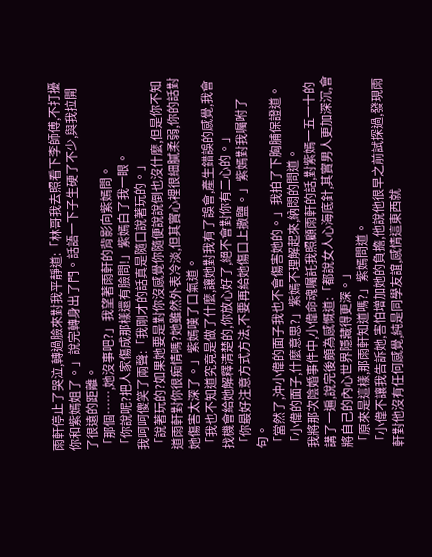雨軒停止了哭泣,轉過臉來對我平靜道:「林哥我去照看下李師傅,不打擾你和紫嫣姐了。」說完轉身出了門。話語一下子生硬了不少,與我拉開了很遠的距離。
「那個……,她沒事吧?」我望著雨軒的背影向紫嫣問。
「你說呢?把人家傷成那樣還有臉問!」紫嫣白了我一眼。
我呵呵傻笑了兩聲:「我剛才的話真是隨口說著玩的。」
「說著玩的?如果她要是對你沒感覺你隨便說說倒也沒什麼,但是你不知道雨軒對你很痴情嗎?她雖然外表冷淡,但其實心裡很細膩柔弱,你的話對她傷害太深了。」紫嫣嘆了口氣道。
「我也不知道究竟是做了什麼,讓她對我有了誤會,產生錯誤的感覺,我會找機會給她解釋清楚的,你放心好了,絕不會對你有二心的。」
「你最好注意方式方法,不要再給她傷口上撒鹽。」紫嫣對我囑咐了句。
「當然了,沖小偉的面子我也不會傷害她的。」我拍了下胸脯保證道。
「小偉的面子,什麼意思?」紫嫣不理解起來,納悶的問道。
我將那次陰婚事件中,小偉命魂囑託我照顧雨軒的話,對紫嫣一五一十的講了一遍,說完後頗為感慨道:「都說女人心海底針,其實男人更加深沉,會將自己的內心世界隱藏得更深。」
「原來是這樣,那雨軒知道嗎?」紫嫣問道。
「小偉不讓我告訴她,害怕增加她的負擔,他說他很早之前試探過,發現雨軒對他沒有任何感覺,純是同學友誼,感情這東西就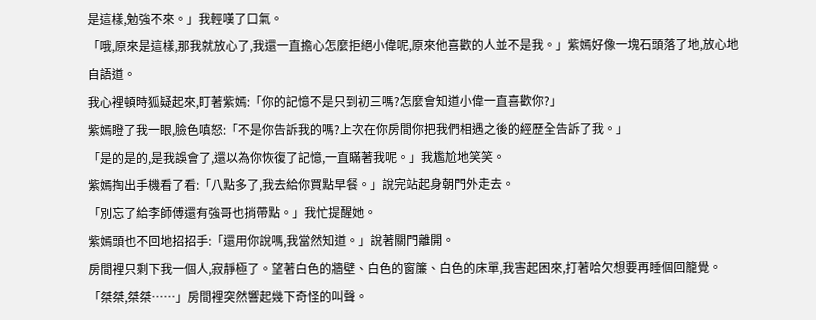是這樣,勉強不來。」我輕嘆了口氣。
「哦,原來是這樣,那我就放心了,我還一直擔心怎麼拒絕小偉呢,原來他喜歡的人並不是我。」紫嫣好像一塊石頭落了地,放心地自語道。
我心裡頓時狐疑起來,盯著紫嫣:「你的記憶不是只到初三嗎?怎麼會知道小偉一直喜歡你?」
紫嫣瞪了我一眼,臉色嗔怒:「不是你告訴我的嗎?上次在你房間你把我們相遇之後的經歷全告訴了我。」
「是的是的,是我誤會了,還以為你恢復了記憶,一直瞞著我呢。」我尷尬地笑笑。
紫嫣掏出手機看了看:「八點多了,我去給你買點早餐。」說完站起身朝門外走去。
「別忘了給李師傅還有強哥也捎帶點。」我忙提醒她。
紫嫣頭也不回地招招手:「還用你說嗎,我當然知道。」說著關門離開。
房間裡只剩下我一個人,寂靜極了。望著白色的牆壁、白色的窗簾、白色的床單,我害起困來,打著哈欠想要再睡個回籠覺。
「桀桀,桀桀……」房間裡突然響起幾下奇怪的叫聲。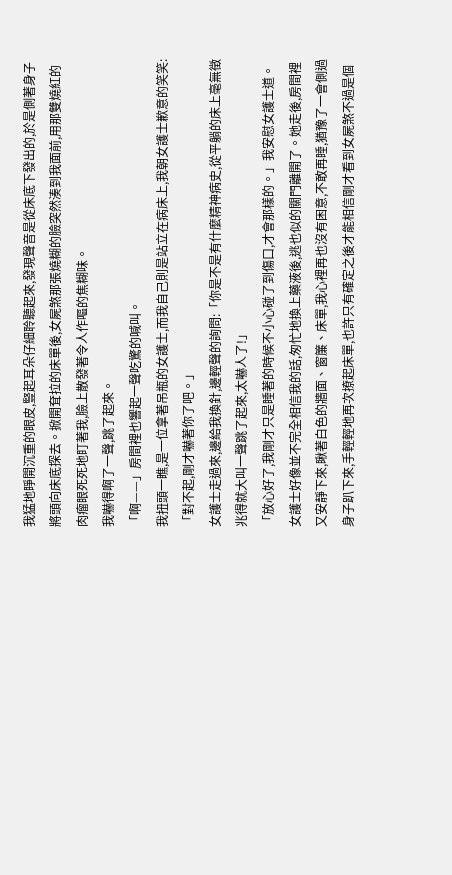我猛地睜開沉重的眼皮,豎起耳朵仔細聆聽起來,發現聲音是從床底下發出的,於是側著身子將頭向床底探去。掀開耷拉的床單後,女屍煞那張燒糊的臉突然湊到我面前,用那雙燒紅的肉瘤眼死死地盯著我,臉上散發著令人作嘔的焦糊味。
我嚇得啊了一聲,跳了起來。
「啊——」房間裡也響起一聲吃驚的喊叫。
我扭頭一瞧,是一位拿著吊瓶的女護士,而我自己則是站立在病床上,我朝女護士歉意的笑笑:「對不起,剛才嚇著你了吧。」
女護士走過來,邊給我換針,邊輕聲的詢問:「你是不是有什麼精神病史,從平躺的床上毫無徵兆得就大叫一聲跳了起來,太嚇人了!」
「放心好了,我剛才只是睡著的時候不小心碰了到傷口,才會那樣的。」我安慰女護士道。
女護士好像並不完全相信我的話,匆忙地換上藥液後,逃也似的關門離開了。她走後,房間裡又安靜下來,瞅著白色的牆面、窗簾、床單,我心裡再也沒有困意,不敢再睡,猶豫了一會側過身子趴下來,手輕輕地再次撩起床單,也許只有確定之後才能相信剛才看到女屍煞不過是個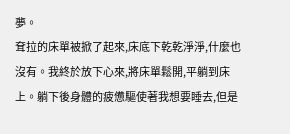夢。
耷拉的床單被掀了起來,床底下乾乾淨淨,什麼也沒有。我終於放下心來,將床單鬆開,平躺到床上。躺下後身體的疲憊驅使著我想要睡去,但是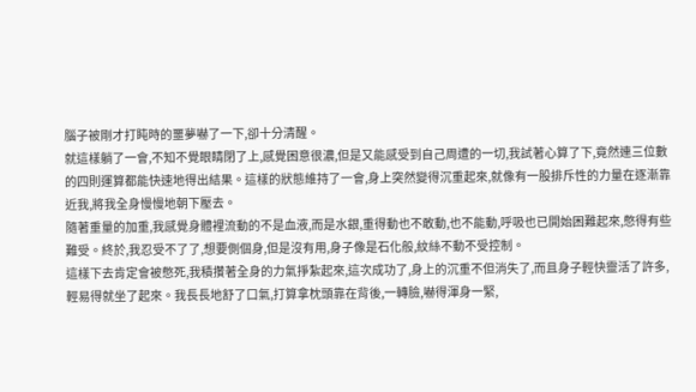腦子被剛才打盹時的噩夢嚇了一下,卻十分清醒。
就這樣躺了一會,不知不覺眼睛閉了上,感覺困意很濃,但是又能感受到自己周遭的一切,我試著心算了下,竟然連三位數的四則運算都能快速地得出結果。這樣的狀態維持了一會,身上突然變得沉重起來,就像有一股排斥性的力量在逐漸靠近我,將我全身慢慢地朝下壓去。
隨著重量的加重,我感覺身體裡流動的不是血液,而是水銀,重得動也不敢動,也不能動,呼吸也已開始困難起來,憋得有些難受。終於,我忍受不了了,想要側個身,但是沒有用,身子像是石化般,紋絲不動不受控制。
這樣下去肯定會被憋死,我積攢著全身的力氣掙紮起來,這次成功了,身上的沉重不但消失了,而且身子輕快靈活了許多,輕易得就坐了起來。我長長地舒了口氣,打算拿枕頭靠在背後,一轉臉,嚇得渾身一緊,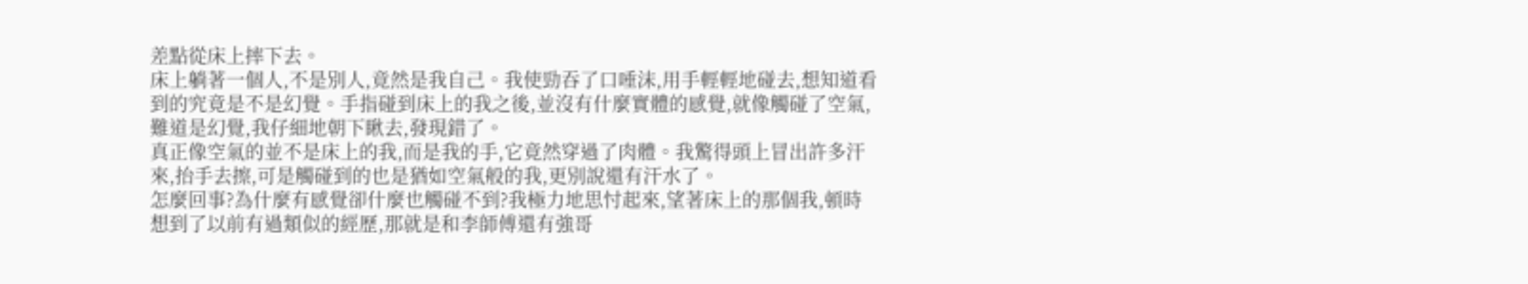差點從床上摔下去。
床上躺著一個人,不是別人,竟然是我自己。我使勁吞了口唾沫,用手輕輕地碰去,想知道看到的究竟是不是幻覺。手指碰到床上的我之後,並沒有什麼實體的感覺,就像觸碰了空氣,難道是幻覺,我仔細地朝下瞅去,發現錯了。
真正像空氣的並不是床上的我,而是我的手,它竟然穿過了肉體。我驚得頭上冒出許多汗來,抬手去擦,可是觸碰到的也是猶如空氣般的我,更別說還有汗水了。
怎麼回事?為什麼有感覺卻什麼也觸碰不到?我極力地思忖起來,望著床上的那個我,頓時想到了以前有過類似的經歷,那就是和李師傅還有強哥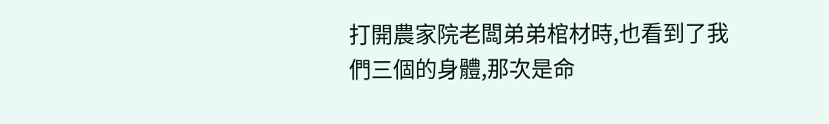打開農家院老闆弟弟棺材時,也看到了我們三個的身體,那次是命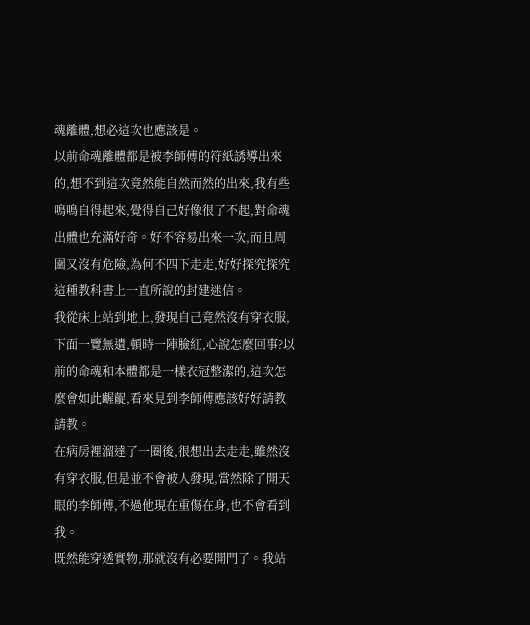魂離體,想必這次也應該是。
以前命魂離體都是被李師傅的符紙誘導出來的,想不到這次竟然能自然而然的出來,我有些鳴鳴自得起來,覺得自己好像很了不起,對命魂出體也充滿好奇。好不容易出來一次,而且周圍又沒有危險,為何不四下走走,好好探究探究這種教科書上一直所說的封建迷信。
我從床上站到地上,發現自己竟然沒有穿衣服,下面一覽無遺,頓時一陣臉紅,心說怎麼回事?以前的命魂和本體都是一樣衣冠整潔的,這次怎麼會如此齷齪,看來見到李師傅應該好好請教請教。
在病房裡溜達了一圈後,很想出去走走,雖然沒有穿衣服,但是並不會被人發現,當然除了開天眼的李師傅,不過他現在重傷在身,也不會看到我。
既然能穿透實物,那就沒有必要開門了。我站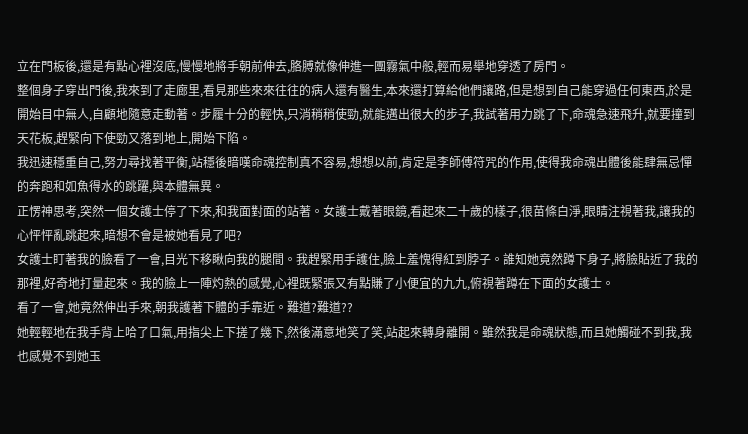立在門板後,還是有點心裡沒底,慢慢地將手朝前伸去,胳膊就像伸進一團霧氣中般,輕而易舉地穿透了房門。
整個身子穿出門後,我來到了走廊里,看見那些來來往往的病人還有醫生,本來還打算給他們讓路,但是想到自己能穿過任何東西,於是開始目中無人,自顧地隨意走動著。步履十分的輕快,只消稍稍使勁,就能邁出很大的步子,我試著用力跳了下,命魂急速飛升,就要撞到天花板,趕緊向下使勁又落到地上,開始下陷。
我迅速穩重自己,努力尋找著平衡,站穩後暗嘆命魂控制真不容易,想想以前,肯定是李師傅符咒的作用,使得我命魂出體後能肆無忌憚的奔跑和如魚得水的跳躍,與本體無異。
正愣神思考,突然一個女護士停了下來,和我面對面的站著。女護士戴著眼鏡,看起來二十歲的樣子,很苗條白淨,眼睛注視著我,讓我的心怦怦亂跳起來,暗想不會是被她看見了吧?
女護士盯著我的臉看了一會,目光下移瞅向我的腿間。我趕緊用手護住,臉上羞愧得紅到脖子。誰知她竟然蹲下身子,將臉貼近了我的那裡,好奇地打量起來。我的臉上一陣灼熱的感覺,心裡既緊張又有點賺了小便宜的九九,俯視著蹲在下面的女護士。
看了一會,她竟然伸出手來,朝我護著下體的手靠近。難道?難道??
她輕輕地在我手背上哈了口氣,用指尖上下搓了幾下,然後滿意地笑了笑,站起來轉身離開。雖然我是命魂狀態,而且她觸碰不到我,我也感覺不到她玉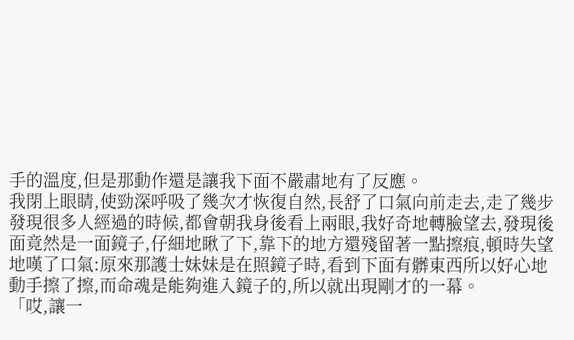手的溫度,但是那動作還是讓我下面不嚴肅地有了反應。
我閉上眼睛,使勁深呼吸了幾次才恢復自然,長舒了口氣向前走去,走了幾步發現很多人經過的時候,都會朝我身後看上兩眼,我好奇地轉臉望去,發現後面竟然是一面鏡子,仔細地瞅了下,靠下的地方還殘留著一點擦痕,頓時失望地嘆了口氣:原來那護士妹妹是在照鏡子時,看到下面有髒東西所以好心地動手擦了擦,而命魂是能夠進入鏡子的,所以就出現剛才的一幕。
「哎,讓一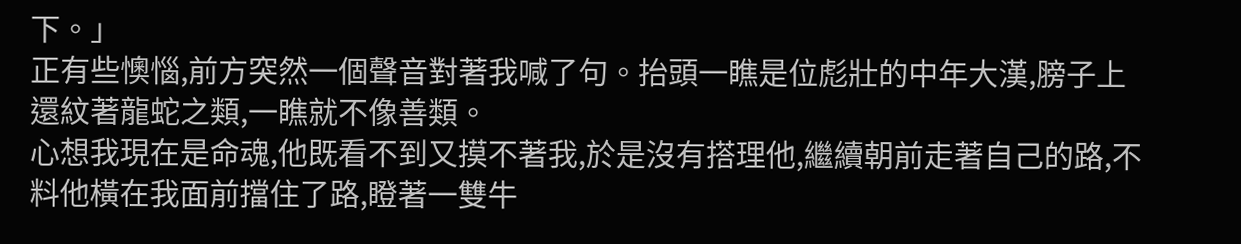下。」
正有些懊惱,前方突然一個聲音對著我喊了句。抬頭一瞧是位彪壯的中年大漢,膀子上還紋著龍蛇之類,一瞧就不像善類。
心想我現在是命魂,他既看不到又摸不著我,於是沒有搭理他,繼續朝前走著自己的路,不料他橫在我面前擋住了路,瞪著一雙牛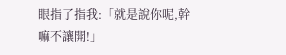眼指了指我:「就是說你呢,幹嘛不讓開!」